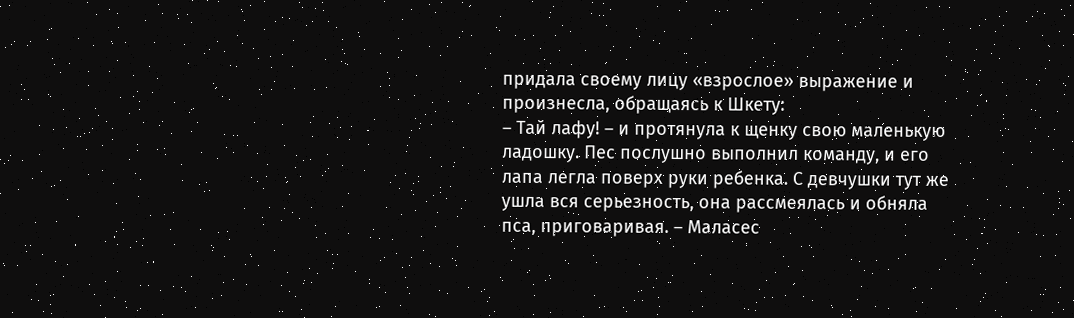придала своему лицу «взрослое» выражение и произнесла, обращаясь к Шкету:
– Тай лафу! – и протянула к щенку свою маленькую ладошку. Пес послушно выполнил команду, и его лапа легла поверх руки ребенка. С девчушки тут же ушла вся серьезность, она рассмеялась и обняла пса, приговаривая. – Маласес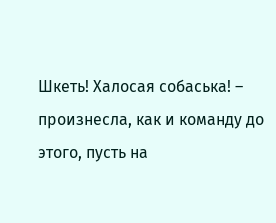Шкеть! Халосая собаська! – произнесла, как и команду до этого, пусть на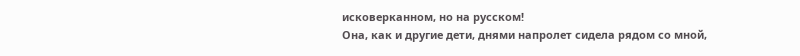исковерканном, но на русском!
Она, как и другие дети, днями напролет сидела рядом со мной,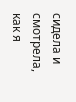сидела и смотрела, как я